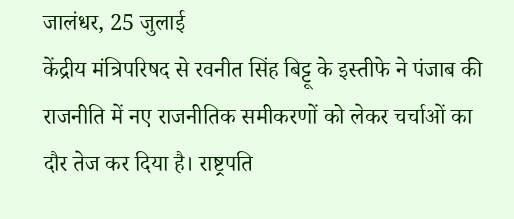जालंधर, 25 जुलाई
केंद्रीय मंत्रिपरिषद से रवनीत सिंह बिट्टू के इस्तीफे ने पंजाब की राजनीति में नए राजनीतिक समीकरणों को लेकर चर्चाओं का दौर तेज कर दिया है। राष्ट्रपति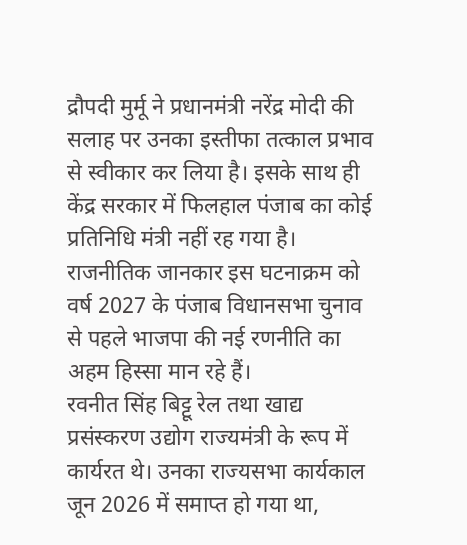द्रौपदी मुर्मू ने प्रधानमंत्री नरेंद्र मोदी की सलाह पर उनका इस्तीफा तत्काल प्रभाव से स्वीकार कर लिया है। इसके साथ ही केंद्र सरकार में फिलहाल पंजाब का कोई प्रतिनिधि मंत्री नहीं रह गया है। राजनीतिक जानकार इस घटनाक्रम को वर्ष 2027 के पंजाब विधानसभा चुनाव से पहले भाजपा की नई रणनीति का अहम हिस्सा मान रहे हैं।
रवनीत सिंह बिट्टू रेल तथा खाद्य प्रसंस्करण उद्योग राज्यमंत्री के रूप में कार्यरत थे। उनका राज्यसभा कार्यकाल जून 2026 में समाप्त हो गया था,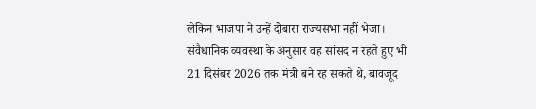लेकिन भाजपा ने उन्हें दोबारा राज्यसभा नहीं भेजा। संवैधानिक व्यवस्था के अनुसार वह सांसद न रहते हुए भी 21 दिसंबर 2026 तक मंत्री बने रह सकते थे, बावजूद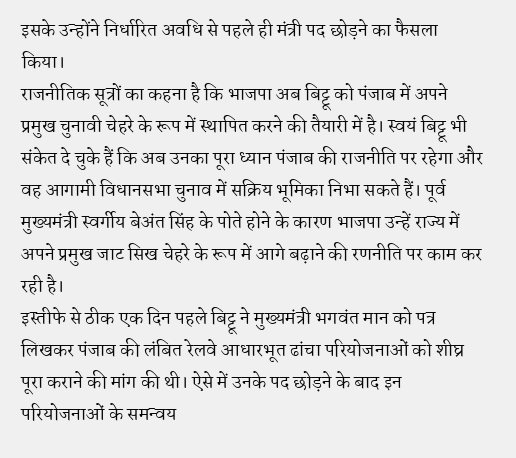इसके उन्होंने निर्धारित अवधि से पहले ही मंत्री पद छोड़ने का फैसला किया।
राजनीतिक सूत्रों का कहना है कि भाजपा अब बिट्टू को पंजाब में अपने प्रमुख चुनावी चेहरे के रूप में स्थापित करने की तैयारी में है। स्वयं बिट्टू भी संकेत दे चुके हैं कि अब उनका पूरा ध्यान पंजाब की राजनीति पर रहेगा और वह आगामी विधानसभा चुनाव में सक्रिय भूमिका निभा सकते हैं। पूर्व मुख्यमंत्री स्वर्गीय बेअंत सिंह के पोते होने के कारण भाजपा उन्हें राज्य में अपने प्रमुख जाट सिख चेहरे के रूप में आगे बढ़ाने की रणनीति पर काम कर रही है।
इस्तीफे से ठीक एक दिन पहले बिट्टू ने मुख्यमंत्री भगवंत मान को पत्र लिखकर पंजाब की लंबित रेलवे आधारभूत ढांचा परियोजनाओं को शीघ्र पूरा कराने की मांग की थी। ऐसे में उनके पद छोड़ने के बाद इन परियोजनाओं के समन्वय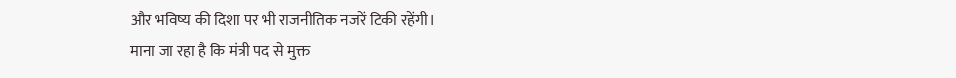और भविष्य की दिशा पर भी राजनीतिक नजरें टिकी रहेंगी।
माना जा रहा है कि मंत्री पद से मुक्त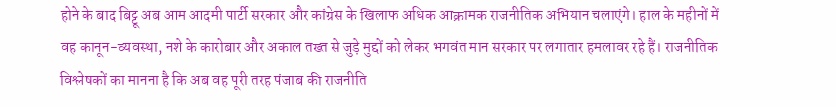होने के बाद बिट्टू अब आम आदमी पार्टी सरकार और कांग्रेस के खिलाफ अधिक आक्रामक राजनीतिक अभियान चलाएंगे। हाल के महीनों में वह कानून-व्यवस्था, नशे के कारोबार और अकाल तख्त से जुड़े मुद्दों को लेकर भगवंत मान सरकार पर लगातार हमलावर रहे हैं। राजनीतिक विश्लेषकों का मानना है कि अब वह पूरी तरह पंजाब की राजनीति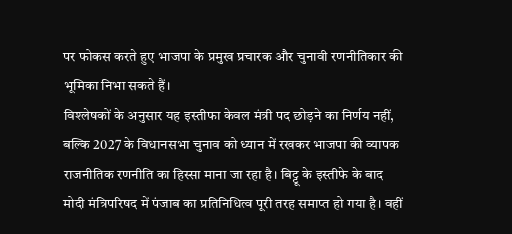पर फोकस करते हुए भाजपा के प्रमुख प्रचारक और चुनावी रणनीतिकार की भूमिका निभा सकते हैं।
विश्लेषकों के अनुसार यह इस्तीफा केवल मंत्री पद छोड़ने का निर्णय नहीं, बल्कि 2027 के विधानसभा चुनाव को ध्यान में रखकर भाजपा की व्यापक राजनीतिक रणनीति का हिस्सा माना जा रहा है। बिट्टू के इस्तीफे के बाद मोदी मंत्रिपरिषद में पंजाब का प्रतिनिधित्व पूरी तरह समाप्त हो गया है। वहीं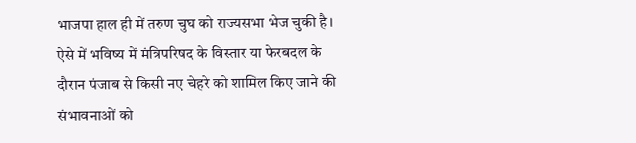भाजपा हाल ही में तरुण चुघ को राज्यसभा भेज चुकी है। ऐसे में भविष्य में मंत्रिपरिषद के विस्तार या फेरबदल के दौरान पंजाब से किसी नए चेहरे को शामिल किए जाने की संभावनाओं को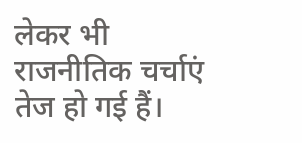लेकर भी राजनीतिक चर्चाएं तेज हो गई हैं।